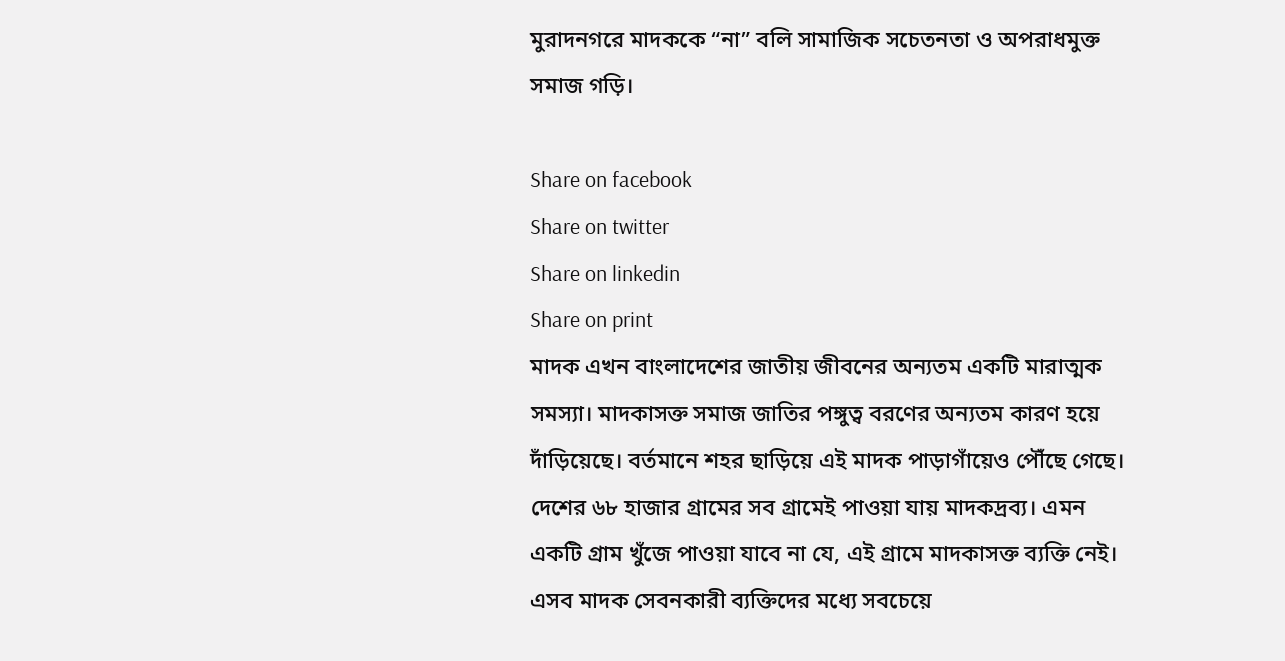মুরাদনগরে মাদককে “না” বলি সামাজিক সচেতনতা ও অপরাধমুক্ত সমাজ গড়ি।

Share on facebook
Share on twitter
Share on linkedin
Share on print
মাদক এখন বাংলাদেশের জাতীয় জীবনের অন্যতম একটি মারাত্মক সমস্যা। মাদকাসক্ত সমাজ জাতির পঙ্গুত্ব বরণের অন্যতম কারণ হয়ে দাঁড়িয়েছে। বর্তমানে শহর ছাড়িয়ে এই মাদক পাড়াগাঁয়েও পৌঁছে গেছে। দেশের ৬৮ হাজার গ্রামের সব গ্রামেই পাওয়া যায় মাদকদ্রব্য। এমন একটি গ্রাম খুঁজে পাওয়া যাবে না যে, এই গ্রামে মাদকাসক্ত ব্যক্তি নেই। এসব মাদক সেবনকারী ব্যক্তিদের মধ্যে সবচেয়ে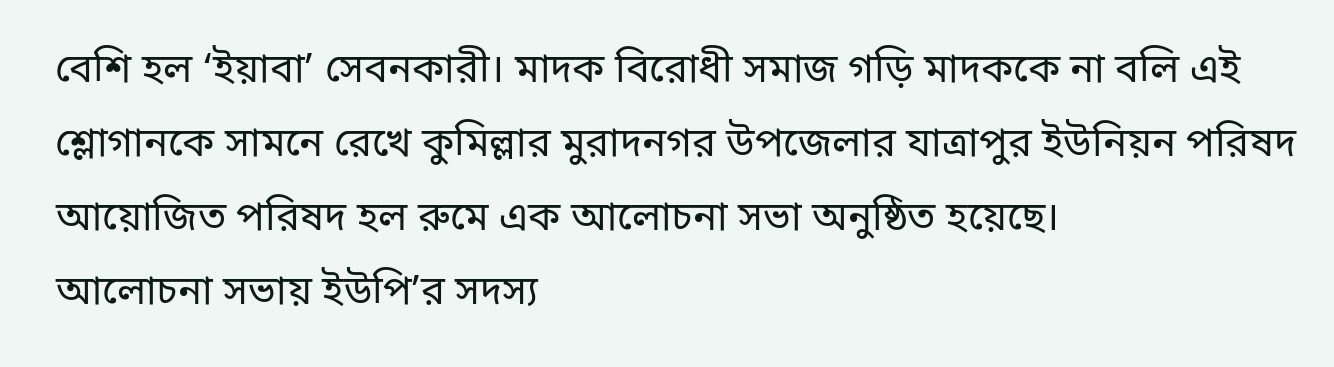বেশি হল ‘ইয়াবা’ সেবনকারী। মাদক বিরোধী সমাজ গড়ি মাদককে না বলি এই শ্লোগানকে সামনে রেখে কুমিল্লার মুরাদনগর উপজেলার যাত্রাপুর ইউনিয়ন পরিষদ আয়োজিত পরিষদ হল রুমে এক আলোচনা সভা অনুষ্ঠিত হয়েছে।
আলোচনা সভায় ইউপি’র সদস্য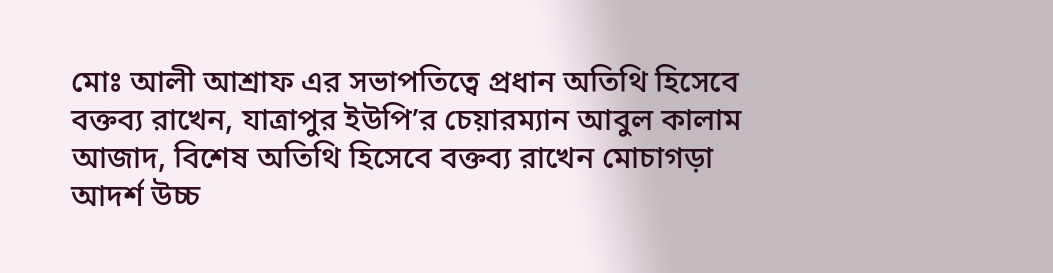মোঃ আলী আশ্রাফ এর সভাপতিত্বে প্রধান অতিথি হিসেবে বক্তব্য রাখেন, যাত্রাপুর ইউপি’র চেয়ারম্যান আবুল কালাম আজাদ, বিশেষ অতিথি হিসেবে বক্তব্য রাখেন মোচাগড়া আদর্শ উচ্চ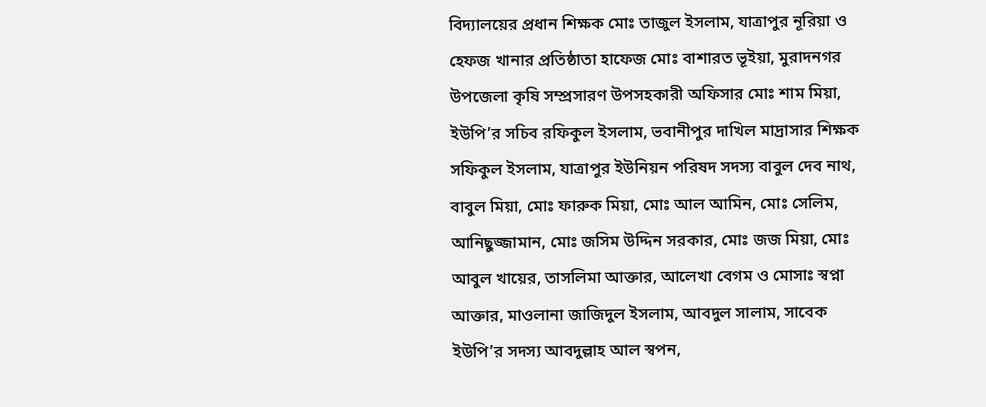বিদ্যালয়ের প্রধান শিক্ষক মোঃ তাজুল ইসলাম, যাত্রাপুর নূরিয়া ও হেফজ খানার প্রতিষ্ঠাতা হাফেজ মোঃ বাশারত ভূইয়া, মুরাদনগর উপজেলা কৃষি সম্প্রসারণ উপসহকারী অফিসার মোঃ শাম মিয়া, ইউপি’র সচিব রফিকুল ইসলাম, ভবানীপুর দাখিল মাদ্রাসার শিক্ষক সফিকুল ইসলাম, যাত্রাপুর ইউনিয়ন পরিষদ সদস্য বাবুল দেব নাথ, বাবুল মিয়া, মোঃ ফারুক মিয়া, মোঃ আল আমিন, মোঃ সেলিম, আনিছুজ্জামান, মোঃ জসিম উদ্দিন সরকার, মোঃ জজ মিয়া, মোঃ আবুল খায়ের, তাসলিমা আক্তার, আলেখা বেগম ও মোসাঃ স্বপ্না আক্তার, মাওলানা জাজিদুল ইসলাম, আবদুল সালাম, সাবেক ইউপি’র সদস্য আবদুল্লাহ আল স্বপন,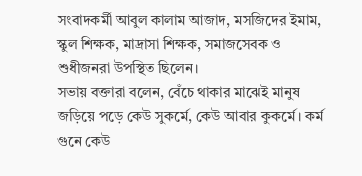সংবাদকর্মী আবুল কালাম আজাদ, মসজিদের ইমাম, স্কুল শিক্ষক, মাদ্রাসা শিক্ষক, সমাজসেবক ও শুধীজনরা উপস্থিত ছিলেন।
সভায় বক্তারা বলেন, বেঁচে থাকার মাঝেই মানুষ জড়িয়ে পড়ে কেউ সুকর্মে, কেউ আবার কুকর্মে। কর্ম গুনে কেউ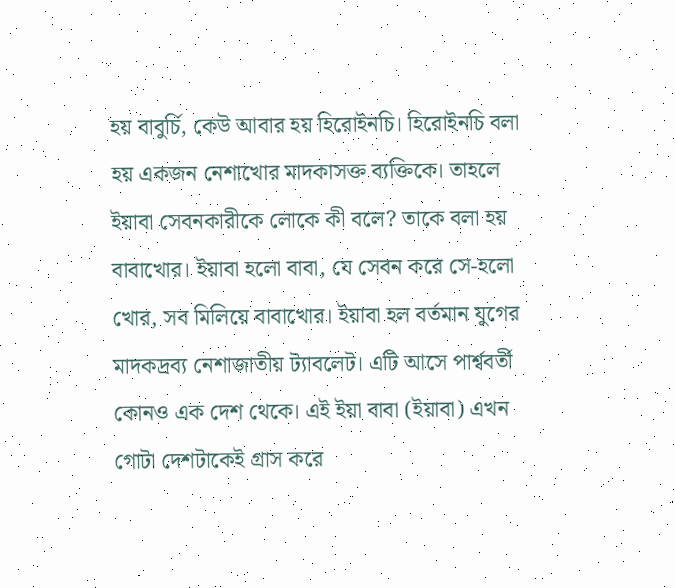হয় বাবুর্চি, কেউ আবার হয় হিরোইনচি। হিরোইনচি বলা হয় একজন নেশাখোর মাদকাসক্ত ব্যক্তিকে। তাহলে ইয়াবা সেবনকারীকে লোকে কী বলে? তাকে বলা হয় বাবাখোর। ইয়াবা হলো বাবা, যে সেবন করে সে-হলো খোর, সব মিলিয়ে বাবাখোর। ইয়াবা হল বর্তমান যুগের মাদকদ্রব্য নেশাজাতীয় ট্যাবলেট। এটি আসে পার্শ্ববর্তী কোনও এক দেশ থেকে। এই ইয়া বাবা (ইয়াবা) এখন গোটা দেশটাকেই গ্রাস করে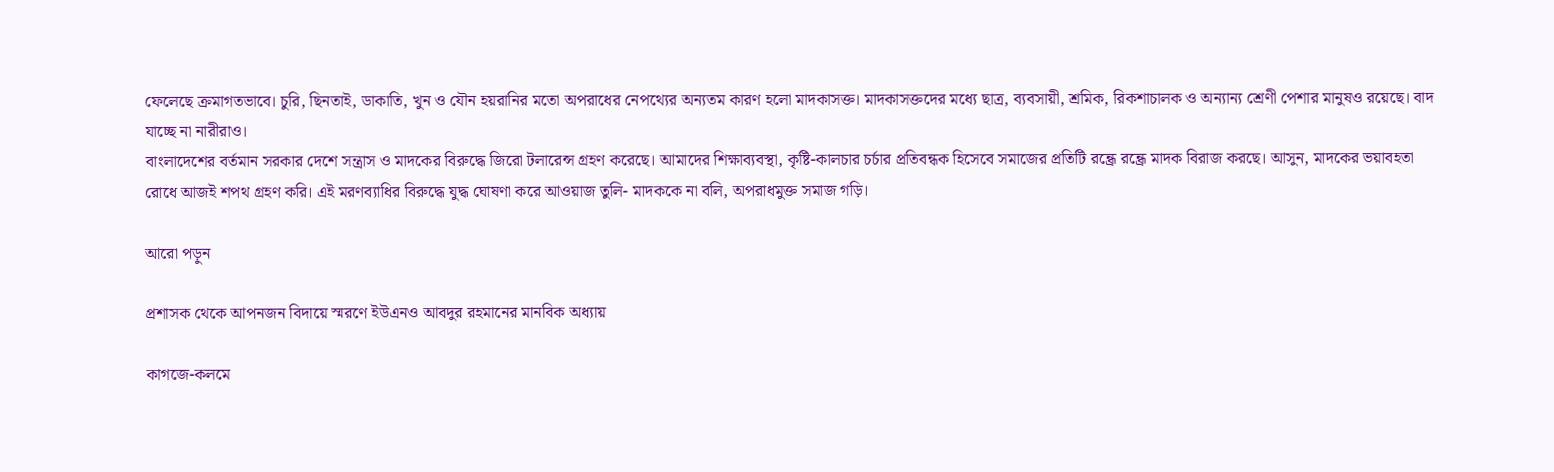ফেলেছে ক্রমাগতভাবে। চুরি, ছিনতাই, ডাকাতি, খুন ও যৌন হয়রানির মতো অপরাধের নেপথ্যের অন্যতম কারণ হলো মাদকাসক্ত। মাদকাসক্তদের মধ্যে ছাত্র, ব্যবসায়ী, শ্রমিক, রিকশাচালক ও অন্যান্য শ্রেণী পেশার মানুষও রয়েছে। বাদ যাচ্ছে না নারীরাও।
বাংলাদেশের বর্তমান সরকার দেশে সন্ত্রাস ও মাদকের বিরুদ্ধে জিরো টলারেন্স গ্রহণ করেছে। আমাদের শিক্ষাব্যবস্থা, কৃষ্টি-কালচার চর্চার প্রতিবন্ধক হিসেবে সমাজের প্রতিটি রন্ধ্রে রন্ধ্রে মাদক বিরাজ করছে। আসুন, মাদকের ভয়াবহতা রোধে আজই শপথ গ্রহণ করি। এই মরণব্যাধির বিরুদ্ধে যুদ্ধ ঘোষণা করে আওয়াজ তুলি- মাদককে না বলি, অপরাধমুক্ত সমাজ গড়ি।

আরো পড়ুন

প্রশাসক থেকে আপনজন বিদায়ে স্মরণে ইউএনও আবদুর রহমানের মানবিক অধ্যায়

কাগজে-কলমে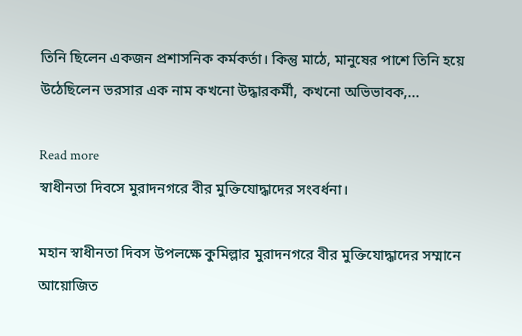তিনি ছিলেন একজন প্রশাসনিক কর্মকর্তা। কিন্তু মাঠে, মানুষের পাশে তিনি হয়ে উঠেছিলেন ভরসার এক নাম কখনো উদ্ধারকর্মী, কখনো অভিভাবক,...

Read more
স্বাধীনতা দিবসে মুরাদনগরে বীর মুক্তিযোদ্ধাদের সংবর্ধনা।

মহান স্বাধীনতা দিবস উপলক্ষে কুমিল্লার মুরাদনগরে বীর মুক্তিযোদ্ধাদের সম্মানে আয়োজিত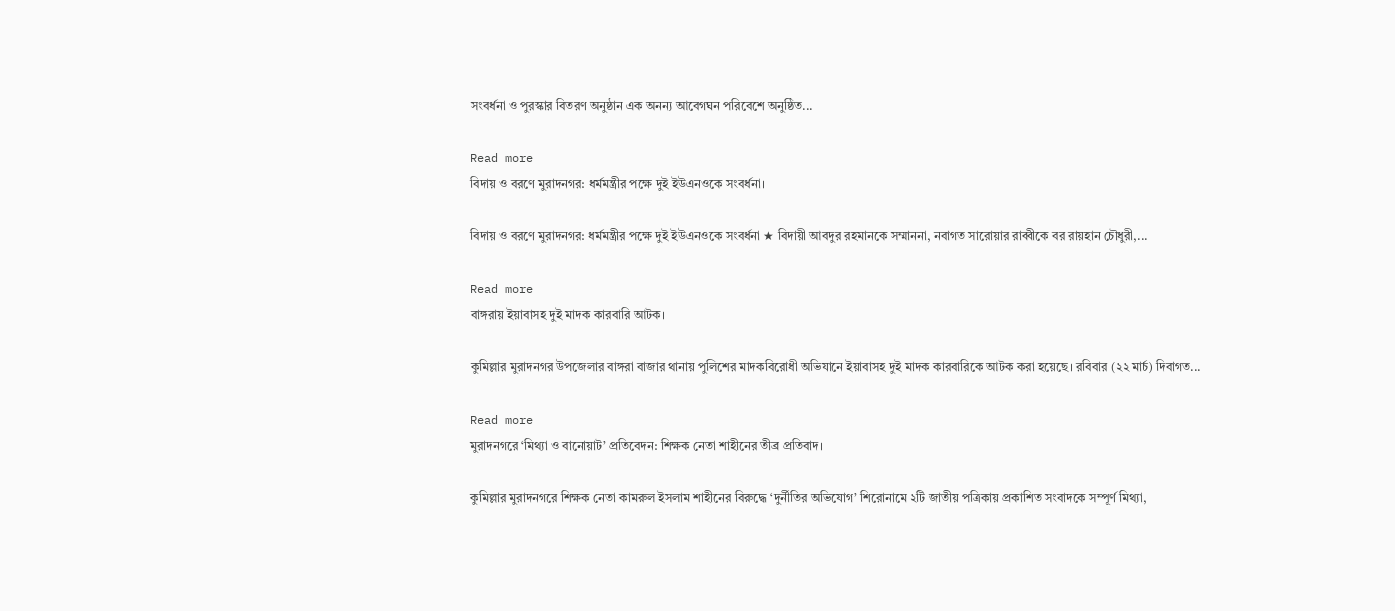সংবর্ধনা ও পুরস্কার বিতরণ অনুষ্ঠান এক অনন্য আবেগঘন পরিবেশে অনুষ্ঠিত...

Read more
বিদায় ও বরণে মুরাদনগর: ধর্মমন্ত্রীর পক্ষে দুই ইউএনওকে সংবর্ধনা।

বিদায় ও বরণে মুরাদনগর: ধর্মমন্ত্রীর পক্ষে দুই ইউএনওকে সংবর্ধনা ★ বিদায়ী আবদুর রহমানকে সম্মাননা, নবাগত সারোয়ার রাব্বীকে বর রায়হান চৌধুরী,...

Read more
বাঙ্গরায় ইয়াবাসহ দুই মাদক কারবারি আটক।

কুমিল্লার মুরাদনগর উপজেলার বাঙ্গরা বাজার থানায় পুলিশের মাদকবিরোধী অভিযানে ইয়াবাসহ দুই মাদক কারবারিকে আটক করা হয়েছে। রবিবার (২২ মার্চ) দিবাগত...

Read more
মুরাদনগরে ‘মিথ্যা ও বানোয়াট’ প্রতিবেদন: শিক্ষক নেতা শাহীনের তীব্র প্রতিবাদ।

কুমিল্লার মুরাদনগরে শিক্ষক নেতা কামরুল ইসলাম শাহীনের বিরুদ্ধে ‘দুর্নীতির অভিযোগ’ শিরোনামে ২টি জাতীয় পত্রিকায় প্রকাশিত সংবাদকে সম্পূর্ণ মিথ্যা,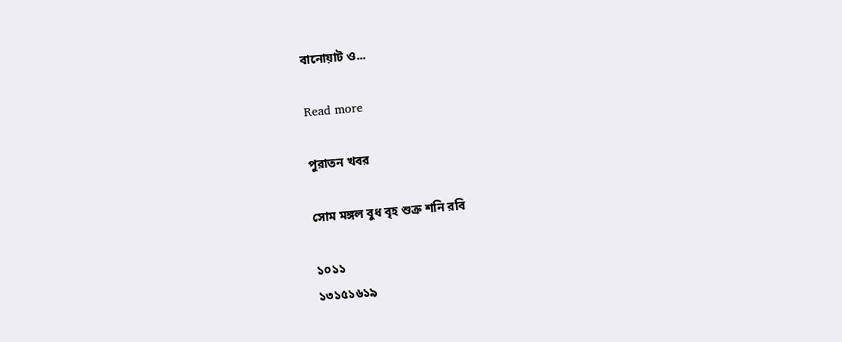বানোয়াট ও...

Read more

পুরাতন খবর

সোম মঙ্গল বুধ বৃহ শুক্র শনি রবি

১০১১
১৩১৫১৬১৯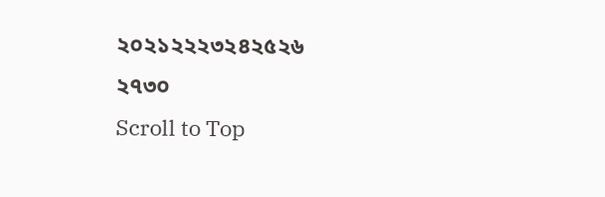২০২১২২২৩২৪২৫২৬
২৭৩০
Scroll to Top